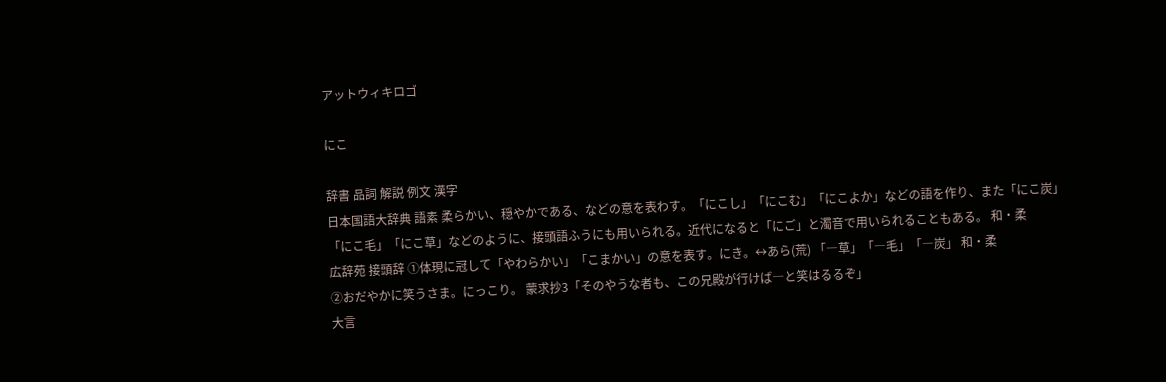アットウィキロゴ

にこ

辞書 品詞 解説 例文 漢字
日本国語大辞典 語素 柔らかい、穏やかである、などの意を表わす。「にこし」「にこむ」「にこよか」などの語を作り、また「にこ炭」「にこ毛」「にこ草」などのように、接頭語ふうにも用いられる。近代になると「にご」と濁音で用いられることもある。 和・柔
広辞苑 接頭辞 ①体現に冠して「やわらかい」「こまかい」の意を表す。にき。↔あら(荒) 「―草」「―毛」「―炭」 和・柔
②おだやかに笑うさま。にっこり。 蒙求抄3「そのやうな者も、この兄殿が行けば―と笑はるるぞ」
大言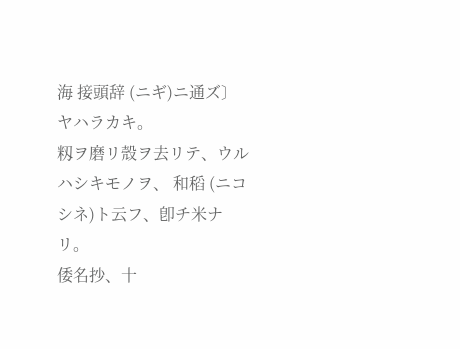海 接頭辞 (ニギ)ニ通ズ〕
ヤハラカキ。
籾ヲ磨リ殼ヲ去リテ、ウルハシキモノヲ、 和稻 (ニコシネ)ト云フ、卽チ米ナリ。
倭名抄、十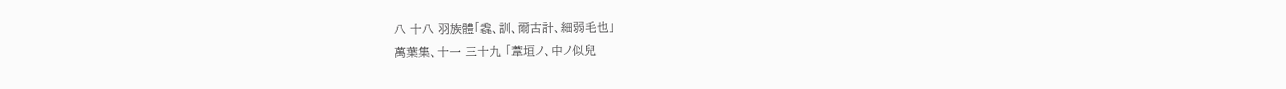八 十八 羽族體「毳、訓、爾古計、細弱毛也」
萬葉集、十一 三十九 「葦垣ノ、中ノ似兒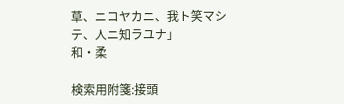草、ニコヤカニ、我ト笑マシテ、人ニ知ラユナ」
和・柔

検索用附箋:接頭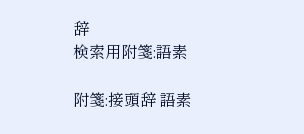辞
検索用附箋:語素

附箋:接頭辞 語素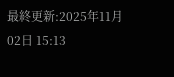最終更新:2025年11月02日 15:13